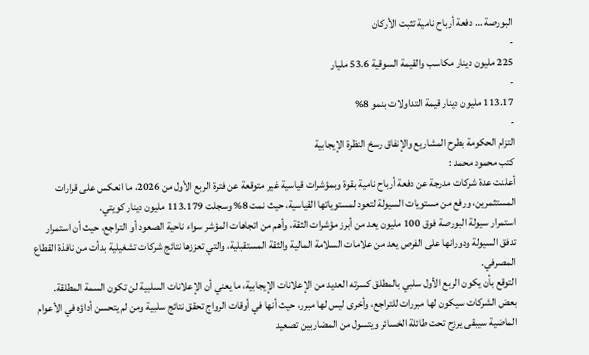البورصة … دفعة أرباح نامية تثبت الأركان
-
225 مليون دينار مكاسب والقيمة السوقية 53.6 مليار
-
113.17 مليون دينار قيمة التداولات بنمو 8%
-
التزام الحكومة بطرح المشاريع والإنفاق رسخ النظرة الإيجابية
كتب محمود محمد :
أعلنت عدة شركات مدرجة عن دفعة أرباح نامية بقوة وبمؤشرات قياسية غير متوقعة عن فترة الربع الأول من 2026، ما انعكس على قرارات المستثمرين، ورفع من مستويات السيولة لتعود لمستوياتها القياسية، حيث نمت 8% وسجلت 113.179 مليون دينار كويتي.
استمرار سيولة البورصة فوق 100 مليون يعد من أبرز مؤشرات الثقة، وأهم من اتجاهات المؤشر سواء ناحية الصعود أو التراجع، حيث أن استمرار تدفق السيولة ودورانها على الفرص يعد من علامات السلامة المالية والثقة المستقبلية، والتي تعززها نتائج شركات تشغيلية بدأت من نافذة القطاع المصرفي.
التوقع بأن يكون الربع الأول سلبي بالمطلق كسرته العديد من الإعلانات الإيجابية، ما يعني أن الإعلانات السلبية لن تكون السمة المطلقة.
بعض الشركات سيكون لها مبررات للتراجع، وأخرى ليس لها مبرر، حيث أنها في أوقات الرواج تحقق نتائج سلبية ومن لم يتحسن أداؤه في الأعوام الماضية سيبقى يرزح تحت طائلة الخسائر ويتسول من المضاربين تصعيد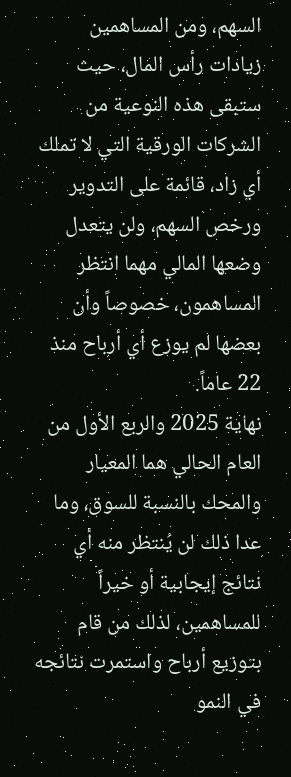السهم، ومن المساهمين زيادات رأس المال، حيث ستبقى هذه النوعية من الشركات الورقية التي لا تملك أي زاد، قائمة على التدوير ورخص السهم، ولن يتعدل وضعها المالي مهما انتظر المساهمون، خصوصاً وأن بعضها لم يوزع أي أرباح منذ 22 عاماً.
نهاية 2025 والربع الأول من العام الحالي هما المعيار والمحك بالنسبة للسوق، وما عدا ذلك لن يُنتظر منه أي نتائج إيجابية أو خيراً للمساهمين، لذلك من قام بتوزيع أرباح واستمرت نتائجه في النمو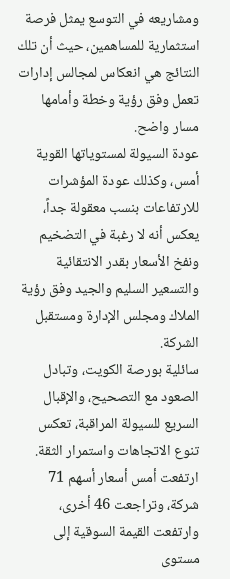ومشاريعه في التوسع يمثل فرصة استثمارية للمساهمين، حيث أن تلك النتائج هي انعكاس لمجالس إدارات تعمل وفق رؤية وخطة وأمامها مسار واضح.
عودة السيولة لمستوياتها القوية أمس، وكذلك عودة المؤشرات للارتفاعات بنسب معقولة جداً، يعكس أنه لا رغبة في التضخيم ونفخ الأسعار بقدر الانتقائية والتسعير السليم والجيد وفق رؤية الملاك ومجلس الإدارة ومستقبل الشركة.
سائلية بورصة الكويت، وتبادل الصعود مع التصحيح، والإقبال السريع للسيولة المراقبة، تعكس تنوع الاتجاهات واستمرار الثقة.
ارتفعت أمس أسعار أسهم 71 شركة، وتراجعت 46 أخرى، وارتفعت القيمة السوقية إلى مستوى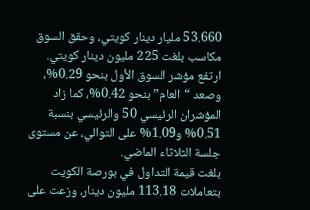53.660 مليار دينار كويتي، وحقق السوق مكاسب بلغت 225 مليون دينار كويتي.
ارتفع مؤشر السوق الأول بنحو 0.29%، وصعد “العام” بنحو 0.42%، كما زاد المؤشران الرئيسي 50 والرئيسي بنسبة 0.51% و1.09% على التوالي، عن مستوى جلسة الثلاثاء الماضي.
بلغت قيمة التداول في بورصة الكويت بتعاملات 113.18 مليون دينار، وزعت على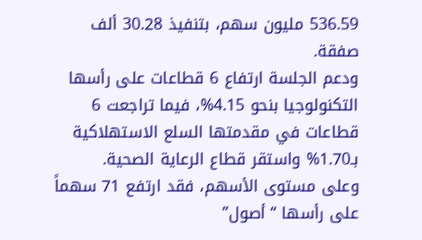536.59 مليون سهم، بتنفيذ 30.28 ألف صفقة.
ودعم الجلسة ارتفاع 6 قطاعات على رأسها التكنولوجيا بنحو 4.15%، فيما تراجعت 6 قطاعات في مقدمتها السلع الاستهلاكية بـ1.70% واستقر قطاع الرعاية الصحية.
وعلى مستوى الأسهم، فقد ارتفع 71 سهماً على رأسها “أصول”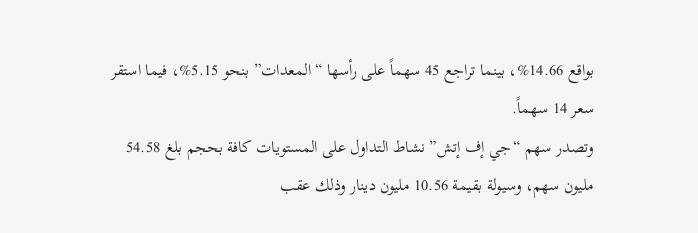بواقع 14.66%، بينما تراجع 45 سهماً على رأسها “المعدات” بنحو 5.15%، فيما استقر سعر 14 سهماً.
وتصدر سهم “جي إف إتش” نشاط التداول على المستويات كافة بحجم بلغ 54.58 مليون سهم، وسيولة بقيمة 10.56 مليون دينار وذلك عقب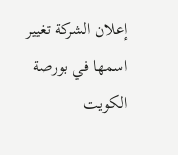إعلان الشركة تغيير اسمها في بورصة الكويت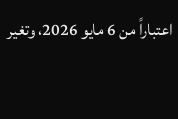اعتباراً من 6 مايو 2026، وتغير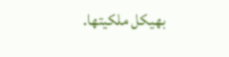بهيكل ملكيتها.